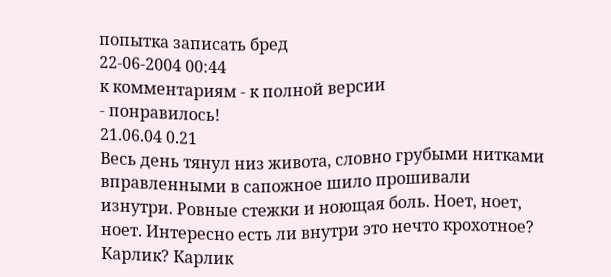попытка записать бред
22-06-2004 00:44
к комментариям - к полной версии
- понравилось!
21.06.04 0.21
Весь день тянул низ живота, словно грубыми нитками вправленными в сапожное шило прошивали изнутри. Ровные стежки и ноющая боль. Ноет, ноет, ноет. Интересно есть ли внутри это нечто крохотное? Карлик? Карлик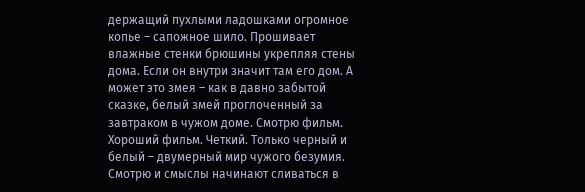держащий пухлыми ладошками огромное копье – сапожное шило. Прошивает влажные стенки брюшины укрепляя стены дома. Если он внутри значит там его дом. А может это змея – как в давно забытой сказке, белый змей проглоченный за завтраком в чужом доме. Смотрю фильм. Хороший фильм. Четкий. Только черный и белый – двумерный мир чужого безумия. Смотрю и смыслы начинают сливаться в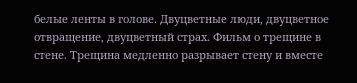белые ленты в голове. Двуцветные люди, двуцветное отвращение, двуцветный страх. Фильм о трещине в стене. Трещина медленно разрывает стену и вместе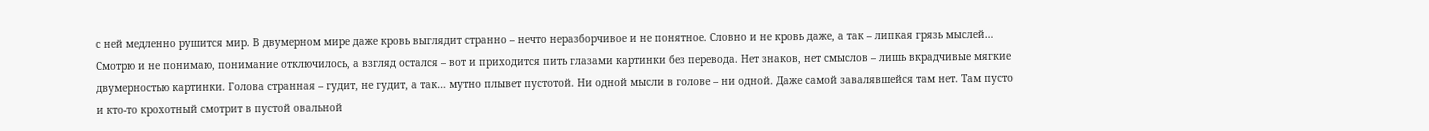с ней медленно рушится мир. В двумерном мире даже кровь выглядит странно – нечто неразборчивое и не понятное. Словно и не кровь даже, а так – липкая грязь мыслей… Смотрю и не понимаю, понимание отключилось, а взгляд остался – вот и приходится пить глазами картинки без перевода. Нет знаков, нет смыслов – лишь вкрадчивые мягкие двумерностью картинки. Голова странная – гудит, не гудит, а так… мутно плывет пустотой. Ни одной мысли в голове – ни одной. Даже самой завалявшейся там нет. Там пусто и кто-то крохотный смотрит в пустой овальной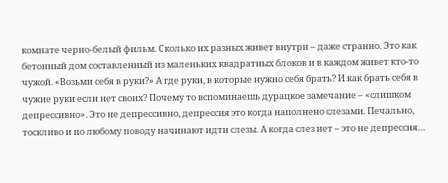комнате черно-белый фильм. Сколько их разных живет внутри – даже странно. Это как бетонный дом составленный из маленьких квадратных блоков и в каждом живет кто-то чужой. «Возьми себя в руки?» А где руки, в которые нужно себя брать? И как брать себя в чужие руки если нет своих? Почему то вспоминаешь дурацкое замечание – «слишком депрессивно». Это не депрессивно, депрессия это когда наполнено слезами. Печально, тоскливо и по любому поводу начинают идти слезы. А когда слез нет – это не депрессия…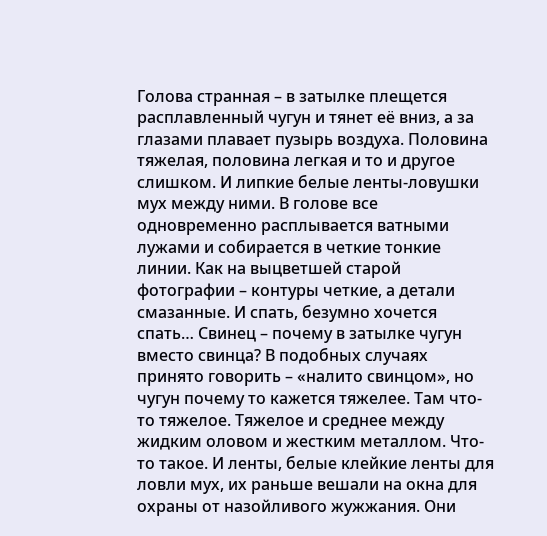Голова странная – в затылке плещется расплавленный чугун и тянет её вниз, а за глазами плавает пузырь воздуха. Половина тяжелая, половина легкая и то и другое слишком. И липкие белые ленты-ловушки мух между ними. В голове все одновременно расплывается ватными лужами и собирается в четкие тонкие линии. Как на выцветшей старой фотографии – контуры четкие, а детали смазанные. И спать, безумно хочется спать… Свинец – почему в затылке чугун вместо свинца? В подобных случаях принято говорить – «налито свинцом», но чугун почему то кажется тяжелее. Там что-то тяжелое. Тяжелое и среднее между жидким оловом и жестким металлом. Что-то такое. И ленты, белые клейкие ленты для ловли мух, их раньше вешали на окна для охраны от назойливого жужжания. Они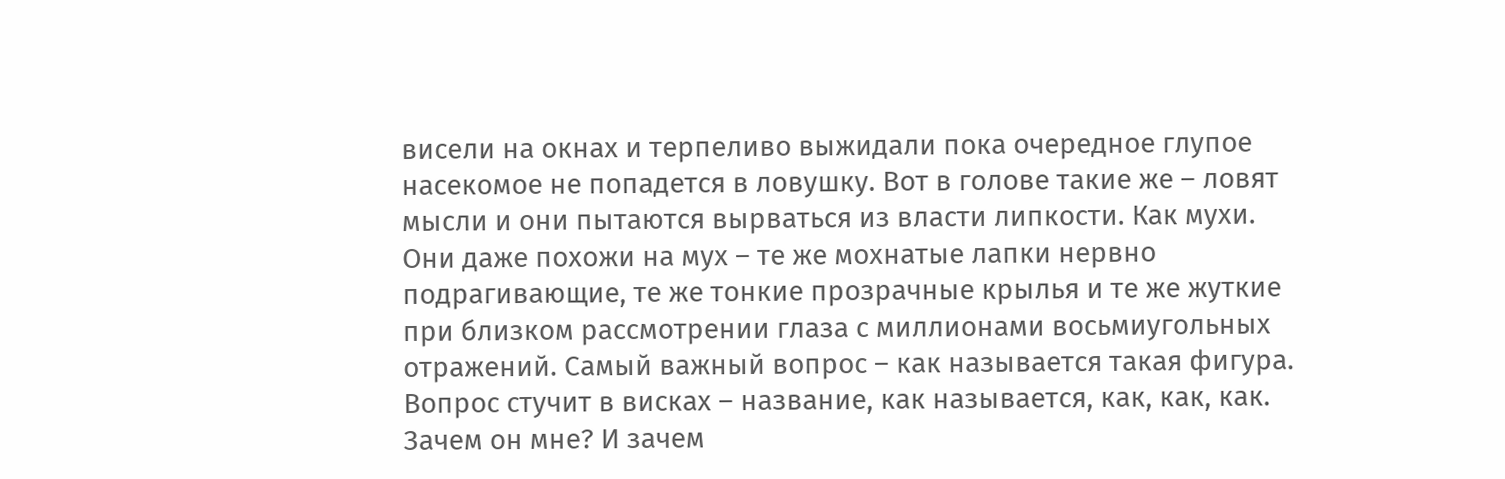висели на окнах и терпеливо выжидали пока очередное глупое насекомое не попадется в ловушку. Вот в голове такие же – ловят мысли и они пытаются вырваться из власти липкости. Как мухи. Они даже похожи на мух – те же мохнатые лапки нервно подрагивающие, те же тонкие прозрачные крылья и те же жуткие при близком рассмотрении глаза с миллионами восьмиугольных отражений. Самый важный вопрос – как называется такая фигура. Вопрос стучит в висках – название, как называется, как, как, как. Зачем он мне? И зачем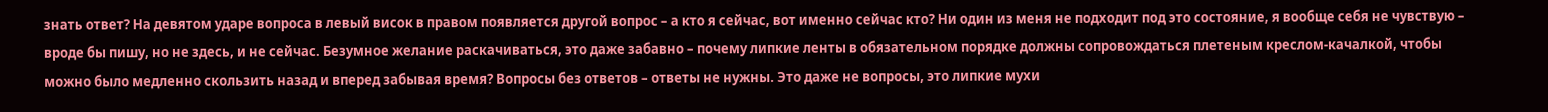знать ответ? На девятом ударе вопроса в левый висок в правом появляется другой вопрос – а кто я сейчас, вот именно сейчас кто? Ни один из меня не подходит под это состояние, я вообще себя не чувствую – вроде бы пишу, но не здесь, и не сейчас. Безумное желание раскачиваться, это даже забавно – почему липкие ленты в обязательном порядке должны сопровождаться плетеным креслом-качалкой, чтобы можно было медленно скользить назад и вперед забывая время? Вопросы без ответов – ответы не нужны. Это даже не вопросы, это липкие мухи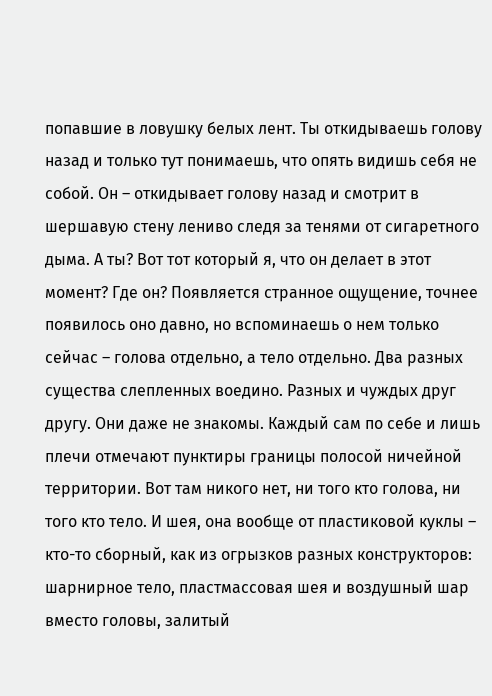попавшие в ловушку белых лент. Ты откидываешь голову назад и только тут понимаешь, что опять видишь себя не собой. Он – откидывает голову назад и смотрит в шершавую стену лениво следя за тенями от сигаретного дыма. А ты? Вот тот который я, что он делает в этот момент? Где он? Появляется странное ощущение, точнее появилось оно давно, но вспоминаешь о нем только сейчас – голова отдельно, а тело отдельно. Два разных существа слепленных воедино. Разных и чуждых друг другу. Они даже не знакомы. Каждый сам по себе и лишь плечи отмечают пунктиры границы полосой ничейной территории. Вот там никого нет, ни того кто голова, ни того кто тело. И шея, она вообще от пластиковой куклы – кто-то сборный, как из огрызков разных конструкторов: шарнирное тело, пластмассовая шея и воздушный шар вместо головы, залитый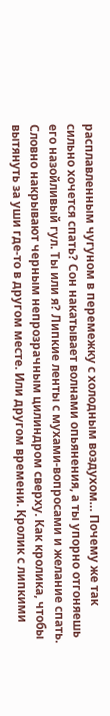расплавленным чугуном в перемежку с холодным воздухом… Почему же так сильно хочется спать? Сон накатывает волнами опьянения, а ты упорно отгоняешь его назойливый гул. Ты или я? Липкие ленты с мухами-вопросами и желание спать. Словно накрывают черным непрозрачным цилиндром сверху. Как кролика, чтобы вытянуть за уши где-то в другом месте. Или другом времени. Кролик с липкими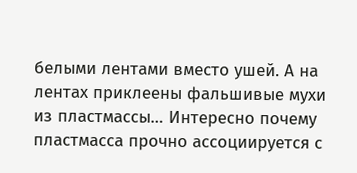белыми лентами вместо ушей. А на лентах приклеены фальшивые мухи из пластмассы… Интересно почему пластмасса прочно ассоциируется с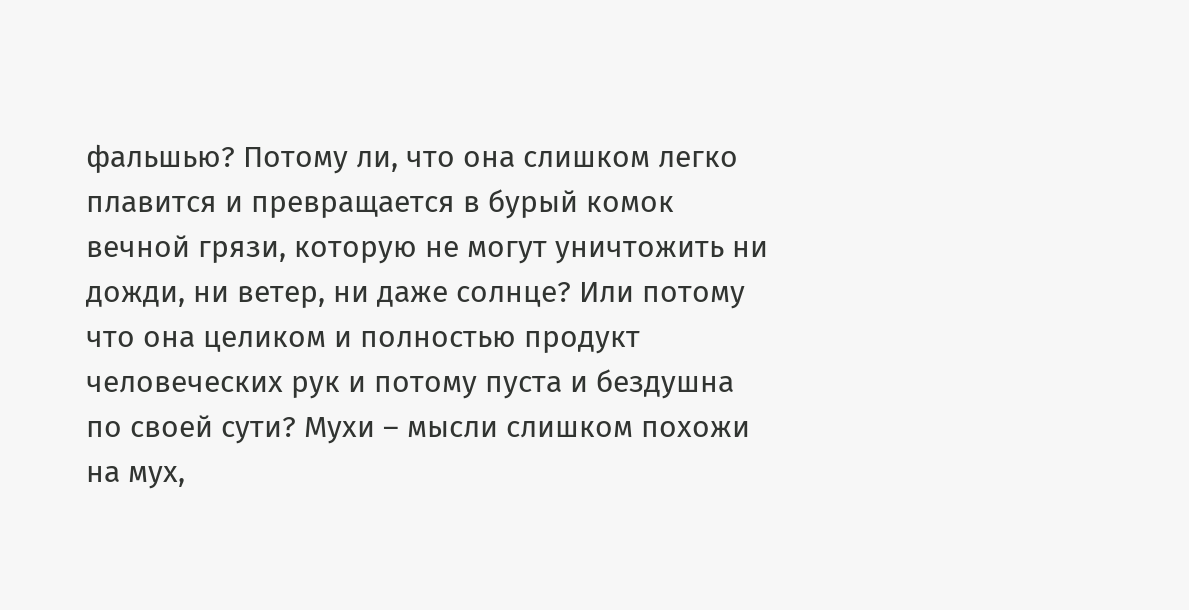фальшью? Потому ли, что она слишком легко плавится и превращается в бурый комок вечной грязи, которую не могут уничтожить ни дожди, ни ветер, ни даже солнце? Или потому что она целиком и полностью продукт человеческих рук и потому пуста и бездушна по своей сути? Мухи – мысли слишком похожи на мух,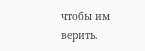чтобы им верить.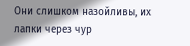Они слишком назойливы, их лапки через чур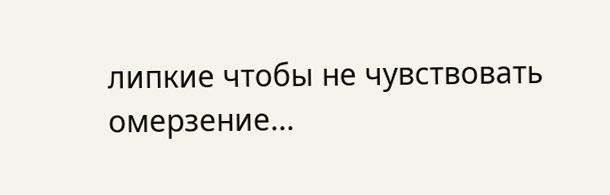липкие чтобы не чувствовать омерзение...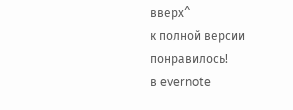вверх^
к полной версии
понравилось!
в evernote